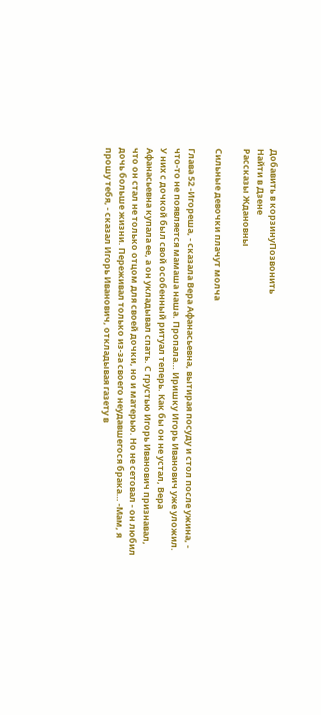Добавить в корзинуПозвонить
Найти в Дзене
Рассказы Ждановны

Сильные девочки плачут молча

Глава 52 -Игореша, - сказала Вера Афанасьевна, вытирая посуду и стол после ужина, - что-то не появляется мамаша наша. Пропала… Иришку Игорь Иванович уже уложил. У них с дочкой был свой особенный ритуал теперь. Как бы он не устал, Вера Афанасьевна купала ее, а он укладывал спать. С грустью Игорь Иванович признавал, что он стал не только отцом для своей дочки, но и матерью. Но не сетовал - он любил дочь больше жизни. Переживал только из-за своего неудавшегося брака… -Мам, я прошу тебя, - сказал Игорь Иванович, откладывая газету в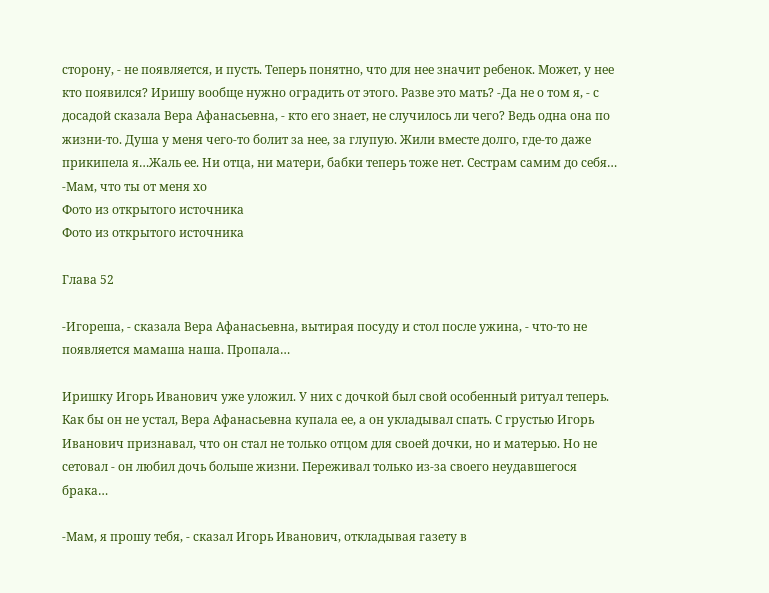сторону, - не появляется, и пусть. Теперь понятно, что для нее значит ребенок. Может, у нее кто появился? Иришу вообще нужно оградить от этого. Разве это мать? -Да не о том я, - с досадой сказала Вера Афанасьевна, - кто его знает, не случилось ли чего? Ведь одна она по жизни-то. Душа у меня чего-то болит за нее, за глупую. Жили вместе долго, где-то даже прикипела я…Жаль ее. Ни отца, ни матери, бабки теперь тоже нет. Сестрам самим до себя… -Мам, что ты от меня хо
Фото из открытого источника
Фото из открытого источника

Глава 52

-Игореша, - сказала Вера Афанасьевна, вытирая посуду и стол после ужина, - что-то не появляется мамаша наша. Пропала…

Иришку Игорь Иванович уже уложил. У них с дочкой был свой особенный ритуал теперь. Как бы он не устал, Вера Афанасьевна купала ее, а он укладывал спать. С грустью Игорь Иванович признавал, что он стал не только отцом для своей дочки, но и матерью. Но не сетовал - он любил дочь больше жизни. Переживал только из-за своего неудавшегося брака…

-Мам, я прошу тебя, - сказал Игорь Иванович, откладывая газету в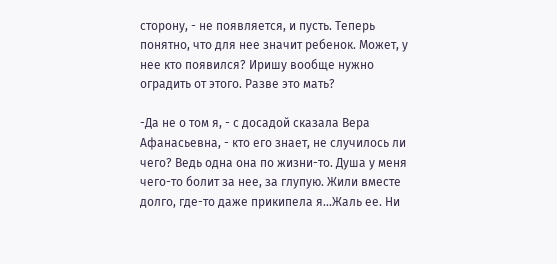сторону, - не появляется, и пусть. Теперь понятно, что для нее значит ребенок. Может, у нее кто появился? Иришу вообще нужно оградить от этого. Разве это мать?

-Да не о том я, - с досадой сказала Вера Афанасьевна, - кто его знает, не случилось ли чего? Ведь одна она по жизни-то. Душа у меня чего-то болит за нее, за глупую. Жили вместе долго, где-то даже прикипела я…Жаль ее. Ни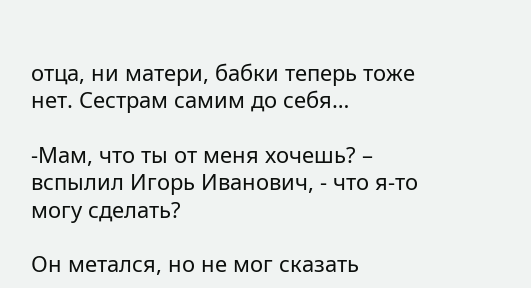отца, ни матери, бабки теперь тоже нет. Сестрам самим до себя…

-Мам, что ты от меня хочешь? – вспылил Игорь Иванович, - что я-то могу сделать?

Он метался, но не мог сказать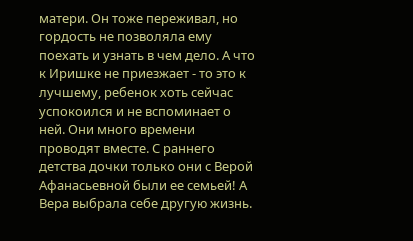матери. Он тоже переживал, но гордость не позволяла ему поехать и узнать в чем дело. А что к Иришке не приезжает - то это к лучшему, ребенок хоть сейчас успокоился и не вспоминает о ней. Они много времени проводят вместе. С раннего детства дочки только они с Верой Афанасьевной были ее семьей! А Вера выбрала себе другую жизнь.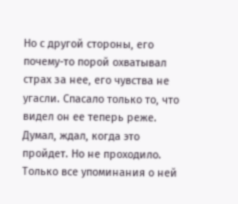Но с другой стороны, его почему-то порой охватывал страх за нее, его чувства не угасли. Спасало только то, что видел он ее теперь реже. Думал, ждал, когда это пройдет. Но не проходило. Только все упоминания о ней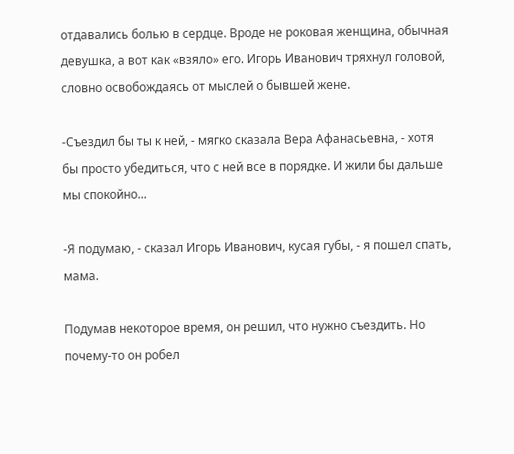отдавались болью в сердце. Вроде не роковая женщина, обычная девушка, а вот как «взяло» его. Игорь Иванович тряхнул головой, словно освобождаясь от мыслей о бывшей жене.

-Съездил бы ты к ней, - мягко сказала Вера Афанасьевна, - хотя бы просто убедиться, что с ней все в порядке. И жили бы дальше мы спокойно...

-Я подумаю, - сказал Игорь Иванович, кусая губы, - я пошел спать, мама.

Подумав некоторое время, он решил, что нужно съездить. Но почему-то он робел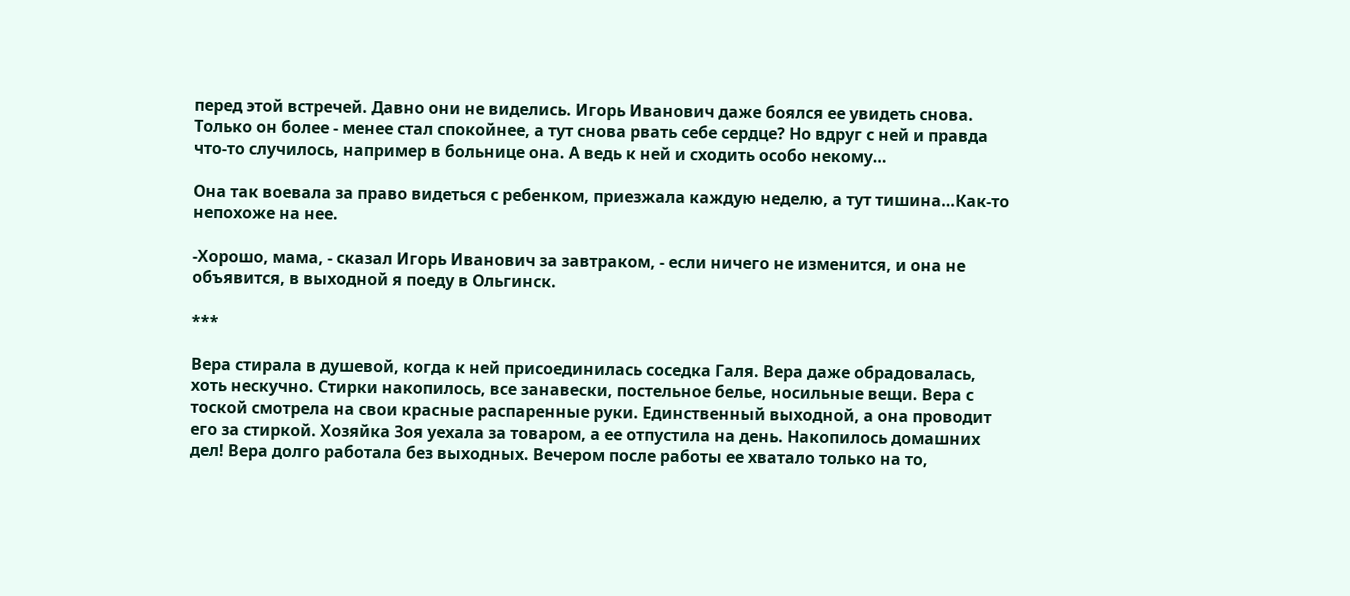перед этой встречей. Давно они не виделись. Игорь Иванович даже боялся ее увидеть снова. Только он более - менее стал спокойнее, а тут снова рвать себе сердце? Но вдруг с ней и правда что-то случилось, например в больнице она. А ведь к ней и сходить особо некому…

Она так воевала за право видеться с ребенком, приезжала каждую неделю, а тут тишина…Как-то непохоже на нее.

-Хорошо, мама, - сказал Игорь Иванович за завтраком, - если ничего не изменится, и она не объявится, в выходной я поеду в Ольгинск.

***

Вера стирала в душевой, когда к ней присоединилась соседка Галя. Вера даже обрадовалась, хоть нескучно. Стирки накопилось, все занавески, постельное белье, носильные вещи. Вера с тоской смотрела на свои красные распаренные руки. Единственный выходной, а она проводит его за стиркой. Хозяйка Зоя уехала за товаром, а ее отпустила на день. Накопилось домашних дел! Вера долго работала без выходных. Вечером после работы ее хватало только на то,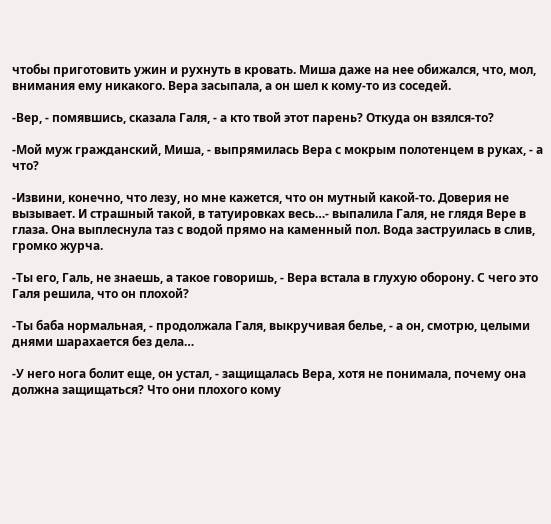чтобы приготовить ужин и рухнуть в кровать. Миша даже на нее обижался, что, мол, внимания ему никакого. Вера засыпала, а он шел к кому-то из соседей.

-Вер, - помявшись, сказала Галя, - а кто твой этот парень? Откуда он взялся-то?

-Мой муж гражданский, Миша, - выпрямилась Вера с мокрым полотенцем в руках, - а что?

-Извини, конечно, что лезу, но мне кажется, что он мутный какой-то. Доверия не вызывает. И страшный такой, в татуировках весь…- выпалила Галя, не глядя Вере в глаза. Она выплеснула таз с водой прямо на каменный пол. Вода заструилась в слив, громко журча.

-Ты его, Галь, не знаешь, а такое говоришь, - Вера встала в глухую оборону. С чего это Галя решила, что он плохой?

-Ты баба нормальная, - продолжала Галя, выкручивая белье, - а он, смотрю, целыми днями шарахается без дела…

-У него нога болит еще, он устал, - защищалась Вера, хотя не понимала, почему она должна защищаться? Что они плохого кому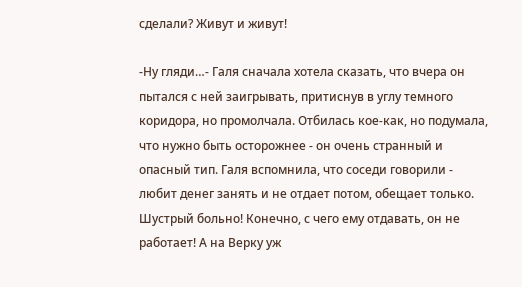сделали? Живут и живут!

-Ну гляди…- Галя сначала хотела сказать, что вчера он пытался с ней заигрывать, притиснув в углу темного коридора, но промолчала. Отбилась кое-как, но подумала, что нужно быть осторожнее - он очень странный и опасный тип. Галя вспомнила, что соседи говорили - любит денег занять и не отдает потом, обещает только. Шустрый больно! Конечно, с чего ему отдавать, он не работает! А на Верку уж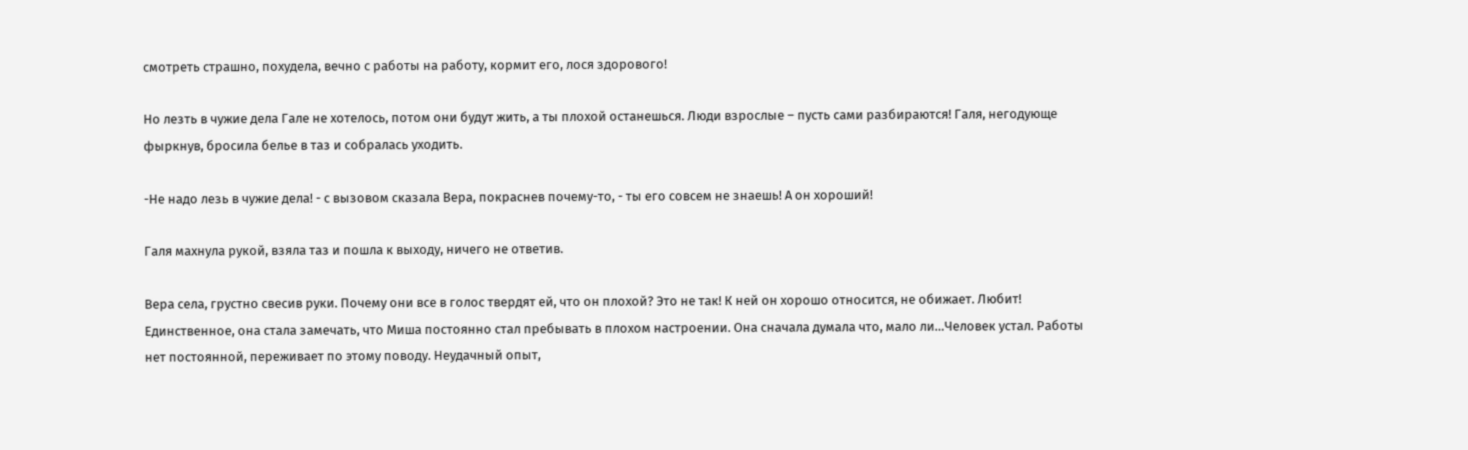смотреть страшно, похудела, вечно с работы на работу, кормит его, лося здорового!

Но лезть в чужие дела Гале не хотелось, потом они будут жить, а ты плохой останешься. Люди взрослые – пусть сами разбираются! Галя, негодующе фыркнув, бросила белье в таз и собралась уходить.

-Не надо лезь в чужие дела! - с вызовом сказала Вера, покраснев почему-то, - ты его совсем не знаешь! А он хороший!

Галя махнула рукой, взяла таз и пошла к выходу, ничего не ответив.

Вера села, грустно свесив руки. Почему они все в голос твердят ей, что он плохой? Это не так! К ней он хорошо относится, не обижает. Любит! Единственное, она стала замечать, что Миша постоянно стал пребывать в плохом настроении. Она сначала думала что, мало ли…Человек устал. Работы нет постоянной, переживает по этому поводу. Неудачный опыт,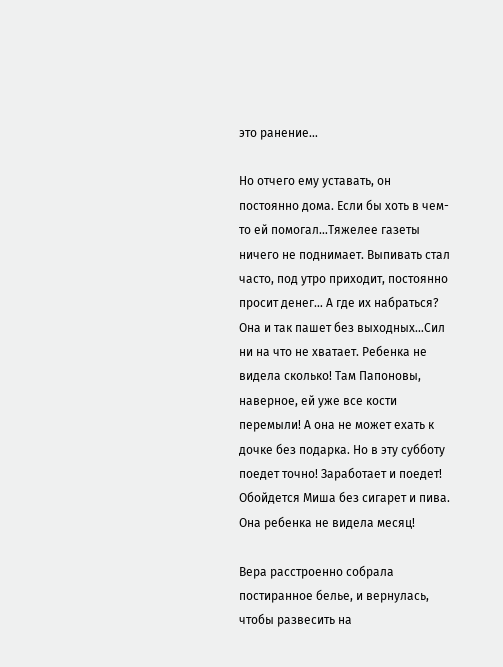это ранение…

Но отчего ему уставать, он постоянно дома. Если бы хоть в чем-то ей помогал…Тяжелее газеты ничего не поднимает. Выпивать стал часто, под утро приходит, постоянно просит денег… А где их набраться? Она и так пашет без выходных…Сил ни на что не хватает. Ребенка не видела сколько! Там Папоновы, наверное, ей уже все кости перемыли! А она не может ехать к дочке без подарка. Но в эту субботу поедет точно! Заработает и поедет! Обойдется Миша без сигарет и пива. Она ребенка не видела месяц!

Вера расстроенно собрала постиранное белье, и вернулась, чтобы развесить на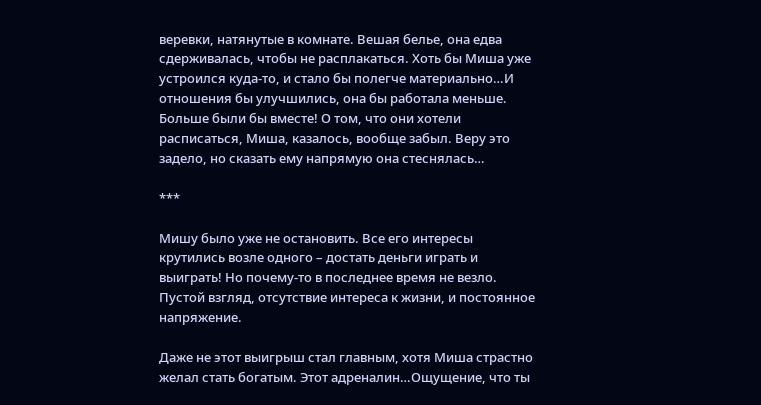веревки, натянутые в комнате. Вешая белье, она едва сдерживалась, чтобы не расплакаться. Хоть бы Миша уже устроился куда-то, и стало бы полегче материально…И отношения бы улучшились, она бы работала меньше. Больше были бы вместе! О том, что они хотели расписаться, Миша, казалось, вообще забыл. Веру это задело, но сказать ему напрямую она стеснялась…

***

Мишу было уже не остановить. Все его интересы крутились возле одного – достать деньги играть и выиграть! Но почему-то в последнее время не везло. Пустой взгляд, отсутствие интереса к жизни, и постоянное напряжение.

Даже не этот выигрыш стал главным, хотя Миша страстно желал стать богатым. Этот адреналин…Ощущение, что ты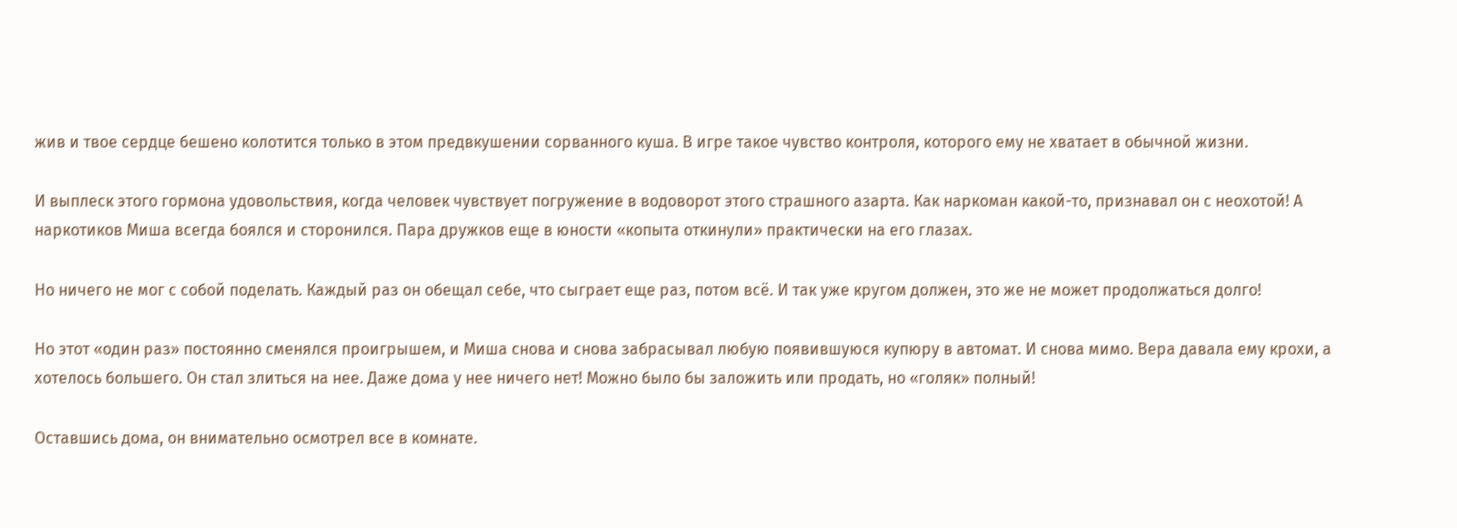жив и твое сердце бешено колотится только в этом предвкушении сорванного куша. В игре такое чувство контроля, которого ему не хватает в обычной жизни.

И выплеск этого гормона удовольствия, когда человек чувствует погружение в водоворот этого страшного азарта. Как наркоман какой-то, признавал он с неохотой! А наркотиков Миша всегда боялся и сторонился. Пара дружков еще в юности «копыта откинули» практически на его глазах.

Но ничего не мог с собой поделать. Каждый раз он обещал себе, что сыграет еще раз, потом всё. И так уже кругом должен, это же не может продолжаться долго!

Но этот «один раз» постоянно сменялся проигрышем, и Миша снова и снова забрасывал любую появившуюся купюру в автомат. И снова мимо. Вера давала ему крохи, а хотелось большего. Он стал злиться на нее. Даже дома у нее ничего нет! Можно было бы заложить или продать, но «голяк» полный!

Оставшись дома, он внимательно осмотрел все в комнате.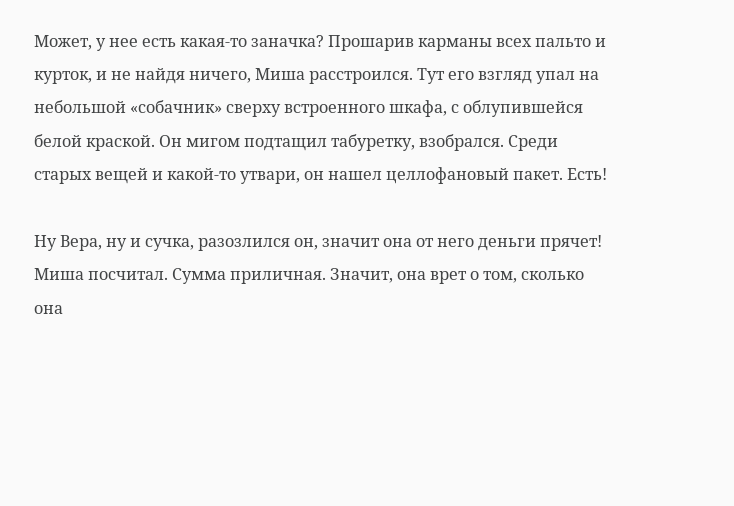Может, у нее есть какая-то заначка? Прошарив карманы всех пальто и курток, и не найдя ничего, Миша расстроился. Тут его взгляд упал на небольшой «собачник» сверху встроенного шкафа, с облупившейся белой краской. Он мигом подтащил табуретку, взобрался. Среди старых вещей и какой-то утвари, он нашел целлофановый пакет. Есть!

Ну Вера, ну и сучка, разозлился он, значит она от него деньги прячет! Миша посчитал. Сумма приличная. Значит, она врет о том, сколько она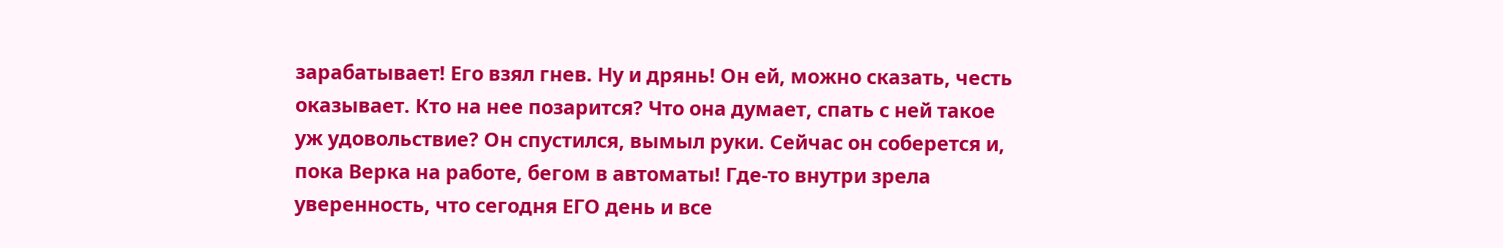зарабатывает! Его взял гнев. Ну и дрянь! Он ей, можно сказать, честь оказывает. Кто на нее позарится? Что она думает, спать с ней такое уж удовольствие? Он спустился, вымыл руки. Сейчас он соберется и, пока Верка на работе, бегом в автоматы! Где-то внутри зрела уверенность, что сегодня ЕГО день и все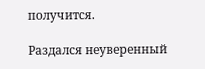получится.

Раздался неуверенный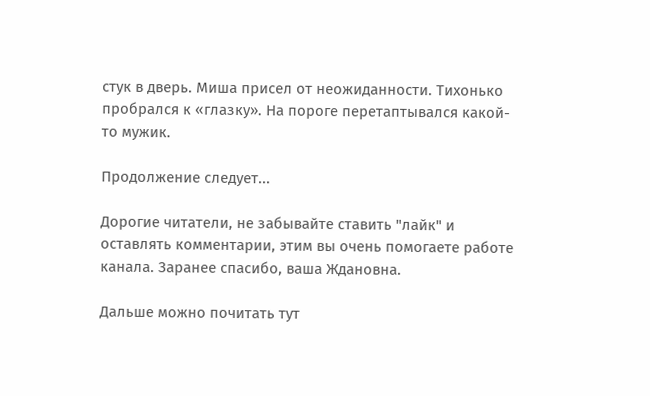стук в дверь. Миша присел от неожиданности. Тихонько пробрался к «глазку». На пороге перетаптывался какой-то мужик.

Продолжение следует...

Дорогие читатели, не забывайте ставить "лайк" и оставлять комментарии, этим вы очень помогаете работе канала. Заранее спасибо, ваша Ждановна.

Дальше можно почитать тут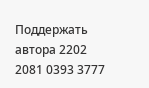Поддержать автора 2202 2081 0393 3777